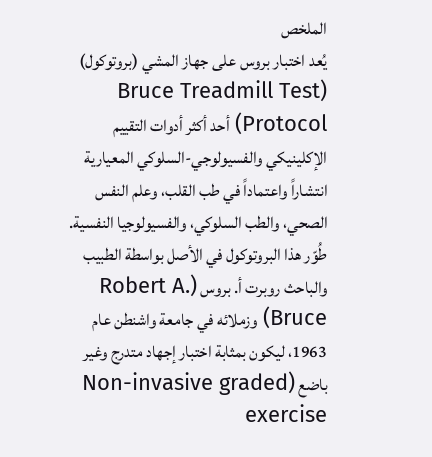الملخص
يُعد اختبار بروس على جهاز المشي (بروتوكول) (Bruce Treadmill Test Protocol) أحد أكثر أدوات التقييم الإكلينيكي والفسيولوجي-السلوكي المعيارية انتشاراً واعتماداً في طب القلب، وعلم النفس الصحي، والطب السلوكي، والفسيولوجيا النفسية. طُوّر هذا البروتوكول في الأصل بواسطة الطبيب والباحث روبرت أ. بروس (Robert A. Bruce) وزملائه في جامعة واشنطن عام 1963، ليكون بمثابة اختبار إجهاد متدرج وغير باضع (Non-invasive graded exercise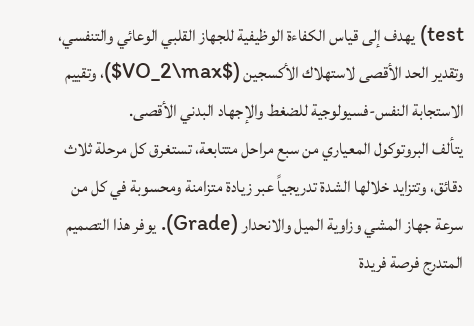test) يهدف إلى قياس الكفاءة الوظيفية للجهاز القلبي الوعائي والتنفسي، وتقدير الحد الأقصى لاستهلاك الأكسجين ($VO_2\max$)، وتقييم الاستجابة النفس-فسيولوجية للضغط والإجهاد البدني الأقصى.
يتألف البروتوكول المعياري من سبع مراحل متتابعة، تستغرق كل مرحلة ثلاث دقائق، وتتزايد خلالها الشدة تدريجياً عبر زيادة متزامنة ومحسوبة في كل من سرعة جهاز المشي وزاوية الميل والانحدار (Grade). يوفر هذا التصميم المتدرج فرصة فريدة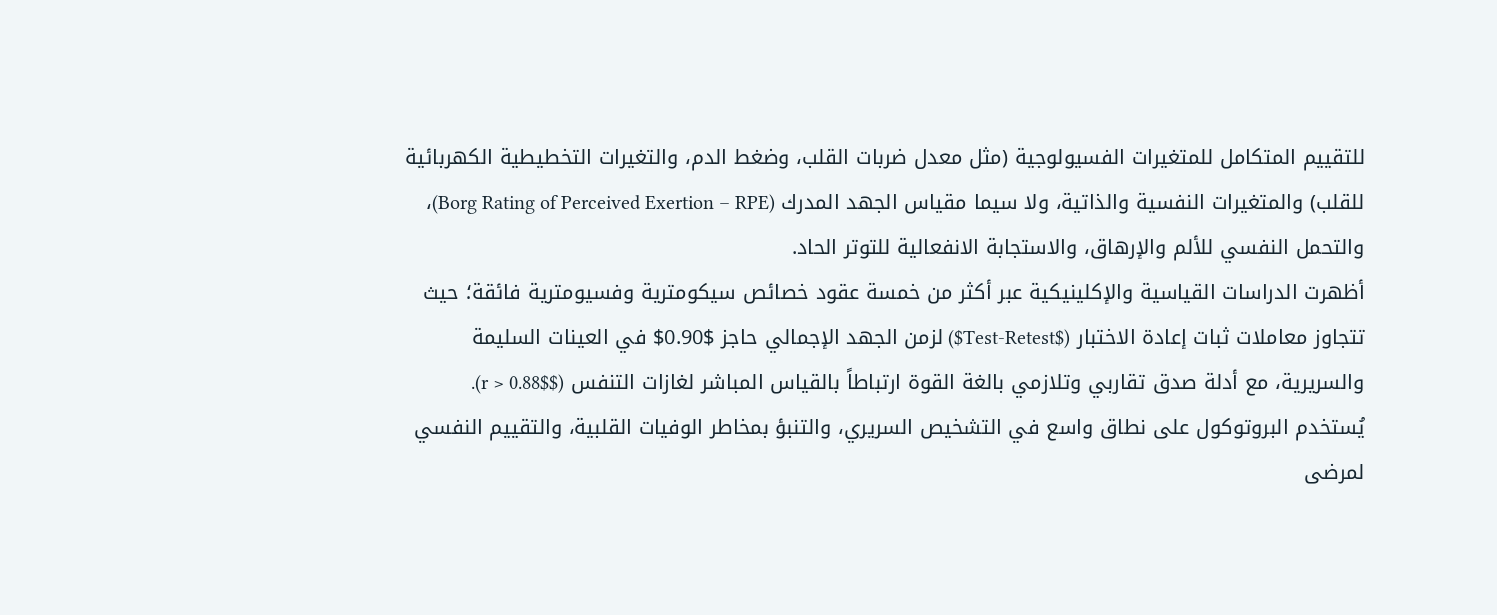للتقييم المتكامل للمتغيرات الفسيولوجية (مثل معدل ضربات القلب، وضغط الدم، والتغيرات التخطيطية الكهربائية للقلب) والمتغيرات النفسية والذاتية، ولا سيما مقياس الجهد المدرك (Borg Rating of Perceived Exertion – RPE)، والتحمل النفسي للألم والإرهاق، والاستجابة الانفعالية للتوتر الحاد.
أظهرت الدراسات القياسية والإكلينيكية عبر أكثر من خمسة عقود خصائص سيكومترية وفسيومترية فائقة؛ حيث تتجاوز معاملات ثبات إعادة الاختبار ($Test-Retest$) لزمن الجهد الإجمالي حاجز $0.90$ في العينات السليمة والسريرية، مع أدلة صدق تقاربي وتلازمي بالغة القوة ارتباطاً بالقياس المباشر لغازات التنفس ($r > 0.88$). يُستخدم البروتوكول على نطاق واسع في التشخيص السريري، والتنبؤ بمخاطر الوفيات القلبية، والتقييم النفسي لمرضى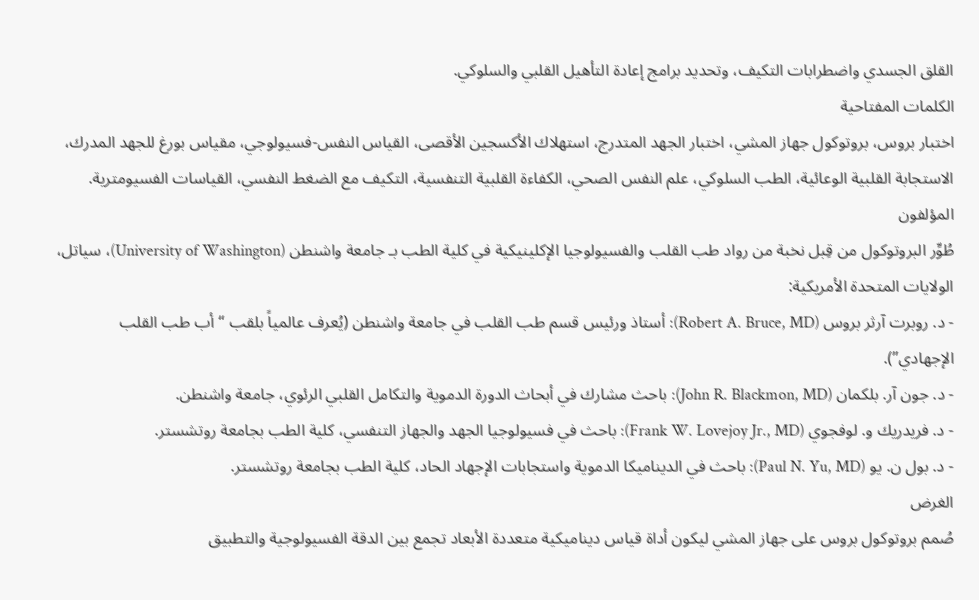القلق الجسدي واضطرابات التكيف، وتحديد برامج إعادة التأهيل القلبي والسلوكي.
الكلمات المفتاحية
اختبار بروس، بروتوكول جهاز المشي، اختبار الجهد المتدرج، استهلاك الأكسجين الأقصى، القياس النفس-فسيولوجي، مقياس بورغ للجهد المدرك، الاستجابة القلبية الوعائية، الطب السلوكي، علم النفس الصحي، الكفاءة القلبية التنفسية، التكيف مع الضغط النفسي، القياسات الفسيومترية.
المؤلفون
طُوِّر البروتوكول من قِبل نخبة من رواد طب القلب والفسيولوجيا الإكلينيكية في كلية الطب بـ جامعة واشنطن (University of Washington)، سياتل، الولايات المتحدة الأمريكية:
- د. روبرت آرثر بروس (Robert A. Bruce, MD): أستاذ ورئيس قسم طب القلب في جامعة واشنطن (يُعرف عالمياً بلقب “أب طب القلب الإجهادي”).
- د. جون آر. بلكمان (John R. Blackmon, MD): باحث مشارك في أبحاث الدورة الدموية والتكامل القلبي الرئوي، جامعة واشنطن.
- د. فريدريك و. لوفجوي (Frank W. Lovejoy Jr., MD): باحث في فسيولوجيا الجهد والجهاز التنفسي، كلية الطب بجامعة روتشستر.
- د. بول ن. يو (Paul N. Yu, MD): باحث في الديناميكا الدموية واستجابات الإجهاد الحاد، كلية الطب بجامعة روتشستر.
الغرض
صُمم بروتوكول بروس على جهاز المشي ليكون أداة قياس ديناميكية متعددة الأبعاد تجمع بين الدقة الفسيولوجية والتطبيق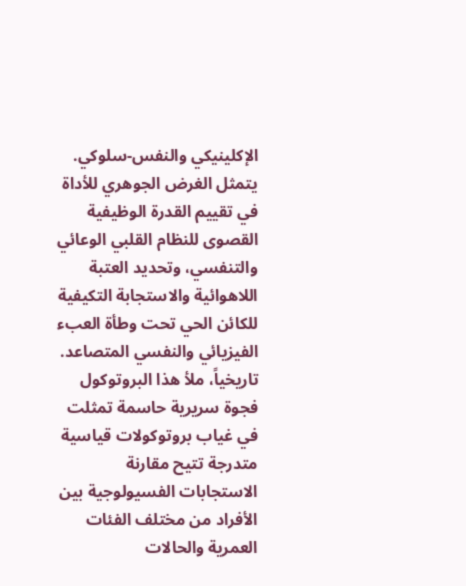الإكلينيكي والنفس-سلوكي. يتمثل الغرض الجوهري للأداة في تقييم القدرة الوظيفية القصوى للنظام القلبي الوعائي والتنفسي، وتحديد العتبة اللاهوائية والاستجابة التكيفية للكائن الحي تحت وطأة العبء الفيزيائي والنفسي المتصاعد. تاريخياً، ملأ هذا البروتوكول فجوة سريرية حاسمة تمثلت في غياب بروتوكولات قياسية متدرجة تتيح مقارنة الاستجابات الفسيولوجية بين الأفراد من مختلف الفئات العمرية والحالات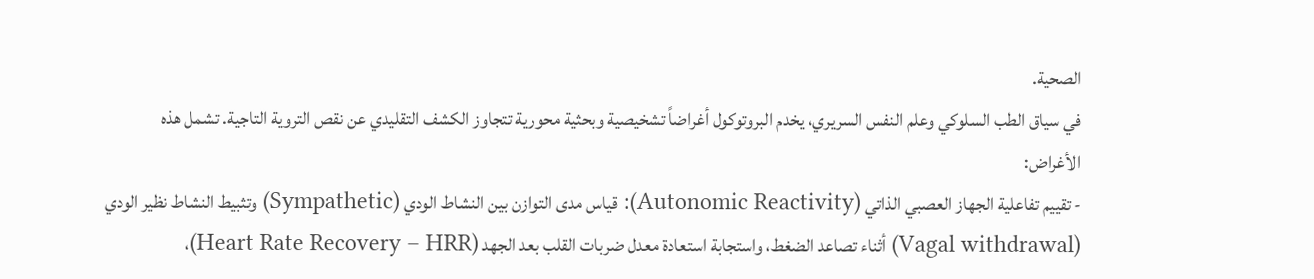الصحية.
في سياق الطب السلوكي وعلم النفس السريري، يخدم البروتوكول أغراضاً تشخيصية وبحثية محورية تتجاوز الكشف التقليدي عن نقص التروية التاجية. تشمل هذه الأغراض:
- تقييم تفاعلية الجهاز العصبي الذاتي (Autonomic Reactivity): قياس مدى التوازن بين النشاط الودي (Sympathetic) وتثبيط النشاط نظير الودي (Vagal withdrawal) أثناء تصاعد الضغط، واستجابة استعادة معدل ضربات القلب بعد الجهد (Heart Rate Recovery – HRR)،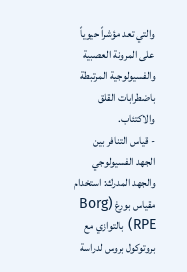والتي تعد مؤشراً حيوياً على المرونة العصبية والفسيولوجية المرتبطة باضطرابات القلق والاكتئاب.
- قياس التنافر بين الجهد الفسيولوجي والجهد المدرك: استخدام مقياس بورغ (Borg RPE) بالتوازي مع بروتوكول بروس لدراسة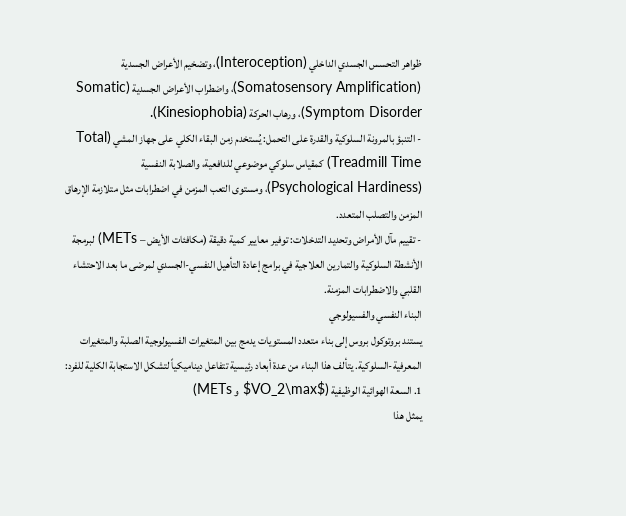ظواهر التحسس الجسدي الداخلي (Interoception)، وتضخيم الأعراض الجسدية (Somatosensory Amplification)، واضطراب الأعراض الجسدية (Somatic Symptom Disorder)، ورهاب الحركة (Kinesiophobia).
- التنبؤ بالمرونة السلوكية والقدرة على التحمل: يُستخدم زمن البقاء الكلي على جهاز المشي (Total Treadmill Time) كمقياس سلوكي موضوعي للدافعية، والصلابة النفسية (Psychological Hardiness)، ومستوى التعب المزمن في اضطرابات مثل متلازمة الإرهاق المزمن والتصلب المتعدد.
- تقييم مآل الأمراض وتحديد التدخلات: توفير معايير كمية دقيقة (مكافئات الأيض – METs) لبرمجة الأنشطة السلوكية والتمارين العلاجية في برامج إعادة التأهيل النفسي-الجسدي لمرضى ما بعد الاحتشاء القلبي والاضطرابات المزمنة.
البناء النفسي والفسيولوجي
يستند بروتوكول بروس إلى بناء متعدد المستويات يدمج بين المتغيرات الفسيولوجية الصلبة والمتغيرات المعرفية-السلوكية. يتألف هذا البناء من عدة أبعاد رئيسية تتفاعل ديناميكياً لتشكل الاستجابة الكلية للفرد:
1. السعة الهوائية الوظيفية ($VO_2\max$ و METs)
يمثل هذا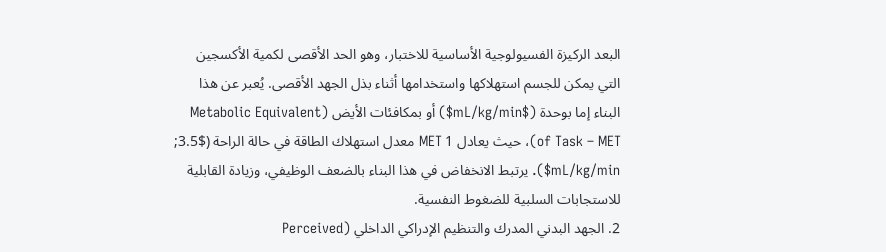البعد الركيزة الفسيولوجية الأساسية للاختبار، وهو الحد الأقصى لكمية الأكسجين التي يمكن للجسم استهلاكها واستخدامها أثناء بذل الجهد الأقصى. يُعبر عن هذا البناء إما بوحدة ($mL/kg/min$) أو بمكافئات الأيض (Metabolic Equivalent of Task – MET)، حيث يعادل 1 MET معدل استهلاك الطاقة في حالة الراحة ($3.5; mL/kg/min$). يرتبط الانخفاض في هذا البناء بالضعف الوظيفي، وزيادة القابلية للاستجابات السلبية للضغوط النفسية.
2. الجهد البدني المدرك والتنظيم الإدراكي الداخلي (Perceived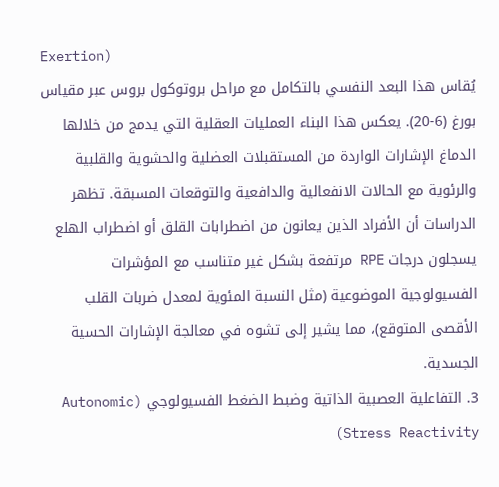Exertion)
يُقاس هذا البعد النفسي بالتكامل مع مراحل بروتوكول بروس عبر مقياس بورغ (6-20). يعكس هذا البناء العمليات العقلية التي يدمج من خلالها الدماغ الإشارات الواردة من المستقبلات العضلية والحشوية والقلبية والرئوية مع الحالات الانفعالية والدافعية والتوقعات المسبقة. تظهر الدراسات أن الأفراد الذين يعانون من اضطرابات القلق أو اضطراب الهلع يسجلون درجات RPE مرتفعة بشكل غير متناسب مع المؤشرات الفسيولوجية الموضوعية (مثل النسبة المئوية لمعدل ضربات القلب الأقصى المتوقع)، مما يشير إلى تشوه في معالجة الإشارات الحسية الجسدية.
3. التفاعلية العصبية الذاتية وضبط الضغط الفسيولوجي (Autonomic Stress Reactivity)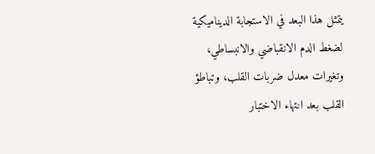يتمثل هذا البعد في الاستجابة الديناميكية لضغط الدم الانقباضي والانبساطي، وتغيرات معدل ضربات القلب، وتباطؤ القلب بعد انتهاء الاختبار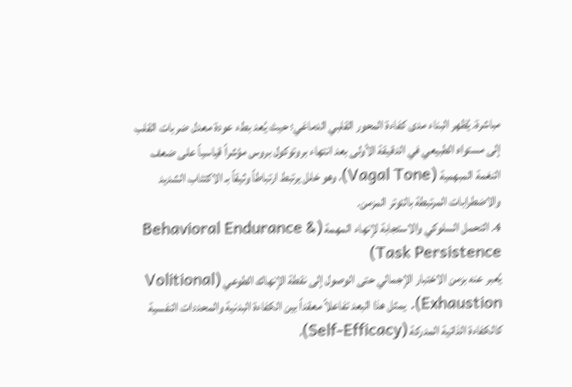مباشرة. يُظهر البناء مدى كفاءة المحور القلبي الدماغي؛ حيث يُعد بطء عودة معدل ضربات القلب إلى مستواه الطبيعي في الدقيقة الأولى بعد انتهاء بروتوكول بروس مؤشراً قياسياً على ضعف النغمة المبهمية (Vagal Tone)، وهو خلل يرتبط ارتباطاً وثيقاً بـ الاكتئاب الشديد والاضطرابات المرتبطة بالتوتر المزمن.
4. التحمل السلوكي والاستجابة لإنهاء المهمة (Behavioral Endurance & Task Persistence)
يُعبر عنه بزمن الاختبار الإجمالي حتى الوصول إلى نقطة الإنهاك الطوعي (Volitional Exhaustion). يمثل هذا البعد تفاعلاً معقداً بين الكفاءة البدنية والمحددات النفسية كالكفاءة الذاتية المدركة (Self-Efficacy)،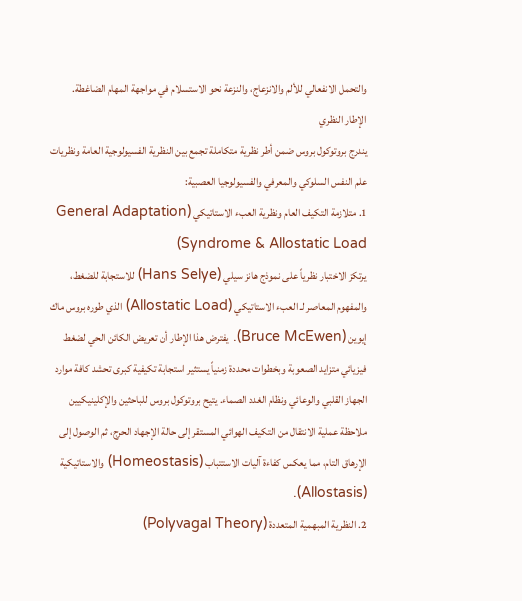والتحمل الانفعالي للألم والانزعاج، والنزعة نحو الاستسلام في مواجهة المهام الضاغطة.
الإطار النظري
يندرج بروتوكول بروس ضمن أطر نظرية متكاملة تجمع بين النظرية الفسيولوجية العامة ونظريات علم النفس السلوكي والمعرفي والفسيولوجيا العصبية:
1. متلازمة التكيف العام ونظرية العبء الاستاتيكي (General Adaptation Syndrome & Allostatic Load)
يرتكز الاختبار نظرياً على نموذج هانز سيلي (Hans Selye) للاستجابة للضغط، والمفهوم المعاصر لـ العبء الاستاتيكي (Allostatic Load) الذي طوره بروس ماك إيوين (Bruce McEwen). يفترض هذا الإطار أن تعريض الكائن الحي لضغط فيزيائي متزايد الصعوبة وبخطوات محددة زمنياً يستثير استجابة تكيفية كبرى تحشد كافة موارد الجهاز القلبي والوعائي ونظام الغدد الصماء. يتيح بروتوكول بروس للباحثين والإكلينيكيين ملاحظة عملية الانتقال من التكيف الهوائي المستقر إلى حالة الإجهاد الحرج، ثم الوصول إلى الإرهاق التام، مما يعكس كفاءة آليات الاستتباب (Homeostasis) والاستاتيكية (Allostasis).
2. النظرية المبهمية المتعددة (Polyvagal Theory)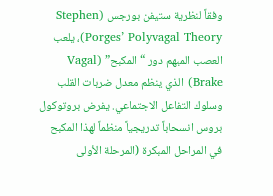وفقاً لنظرية ستيفن بورجس (Stephen Porges’ Polyvagal Theory)، يلعب العصب المبهم دور “المكبح” (Vagal Brake) الذي ينظم معدل ضربات القلب وسلوك التفاعل الاجتماعي. يفرض بروتوكول بروس انسحاباً تدريجياً منظماً لهذا المكبح في المراحل المبكرة (المرحلة الأولى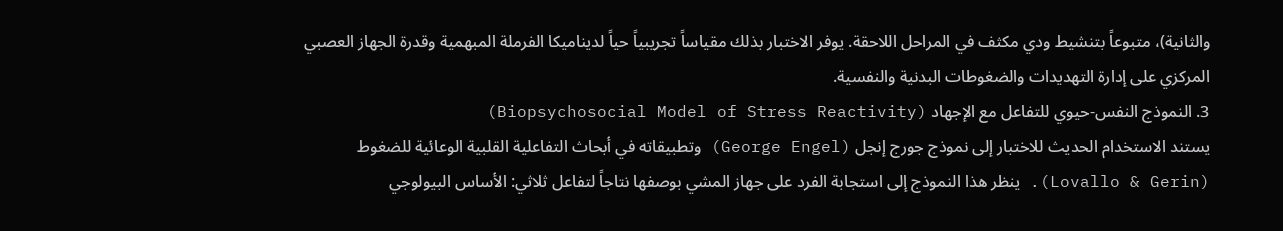والثانية)، متبوعاً بتنشيط ودي مكثف في المراحل اللاحقة. يوفر الاختبار بذلك مقياساً تجريبياً حياً لديناميكا الفرملة المبهمية وقدرة الجهاز العصبي المركزي على إدارة التهديدات والضغوطات البدنية والنفسية.
3. النموذج النفس-حيوي للتفاعل مع الإجهاد (Biopsychosocial Model of Stress Reactivity)
يستند الاستخدام الحديث للاختبار إلى نموذج جورج إنجل (George Engel) وتطبيقاته في أبحاث التفاعلية القلبية الوعائية للضغوط (Lovallo & Gerin). ينظر هذا النموذج إلى استجابة الفرد على جهاز المشي بوصفها نتاجاً لتفاعل ثلاثي: الأساس البيولوجي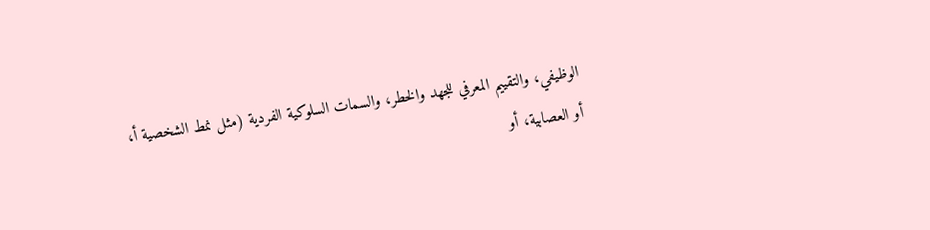الوظيفي، والتقييم المعرفي للجهد والخطر، والسمات السلوكية الفردية (مثل نمط الشخصية أ، أو العصابية، أو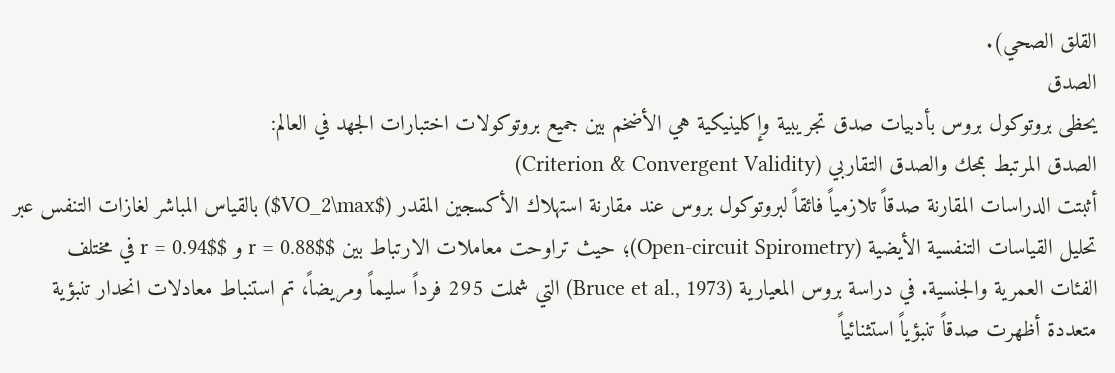القلق الصحي).
الصدق
يحظى بروتوكول بروس بأدبيات صدق تجريبية وإكلينيكية هي الأضخم بين جميع بروتوكولات اختبارات الجهد في العالم:
الصدق المرتبط بمحك والصدق التقاربي (Criterion & Convergent Validity)
أثبتت الدراسات المقارنة صدقاً تلازمياً فائقاً لبروتوكول بروس عند مقارنة استهلاك الأكسجين المقدر ($VO_2\max$) بالقياس المباشر لغازات التنفس عبر تحليل القياسات التنفسية الأيضية (Open-circuit Spirometry)؛ حيث تراوحت معاملات الارتباط بين $r = 0.88$ و $r = 0.94$ في مختلف الفئات العمرية والجنسية. في دراسة بروس المعيارية (Bruce et al., 1973) التي شملت 295 فرداً سليماً ومريضاً، تم استنباط معادلات انحدار تنبؤية متعددة أظهرت صدقاً تنبؤياً استثنائياً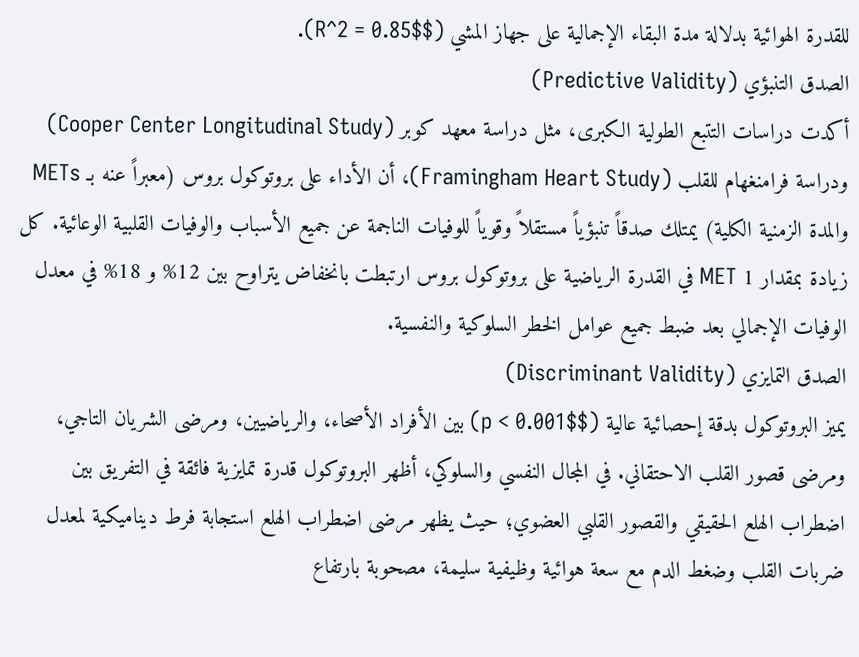للقدرة الهوائية بدلالة مدة البقاء الإجمالية على جهاز المشي ($R^2 = 0.85$).
الصدق التنبؤي (Predictive Validity)
أكدت دراسات التتبع الطولية الكبرى، مثل دراسة معهد كوبر (Cooper Center Longitudinal Study) ودراسة فرامنغهام للقلب (Framingham Heart Study)، أن الأداء على بروتوكول بروس (معبراً عنه بـ METs والمدة الزمنية الكلية) يمتلك صدقاً تنبؤياً مستقلاً وقوياً للوفيات الناجمة عن جميع الأسباب والوفيات القلبية الوعائية. كل زيادة بمقدار 1 MET في القدرة الرياضية على بروتوكول بروس ارتبطت بانخفاض يتراوح بين 12% و 18% في معدل الوفيات الإجمالي بعد ضبط جميع عوامل الخطر السلوكية والنفسية.
الصدق التمايزي (Discriminant Validity)
يميز البروتوكول بدقة إحصائية عالية ($p < 0.001$) بين الأفراد الأصحاء، والرياضيين، ومرضى الشريان التاجي، ومرضى قصور القلب الاحتقاني. في المجال النفسي والسلوكي، أظهر البروتوكول قدرة تمايزية فائقة في التفريق بين اضطراب الهلع الحقيقي والقصور القلبي العضوي؛ حيث يظهر مرضى اضطراب الهلع استجابة فرط ديناميكية لمعدل ضربات القلب وضغط الدم مع سعة هوائية وظيفية سليمة، مصحوبة بارتفاع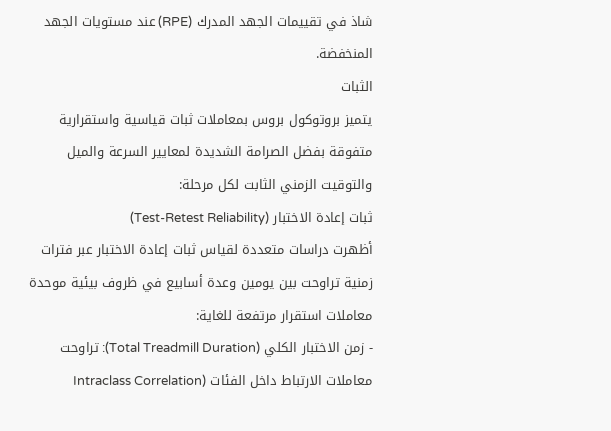شاذ في تقييمات الجهد المدرك (RPE) عند مستويات الجهد المنخفضة.
الثبات
يتميز بروتوكول بروس بمعاملات ثبات قياسية واستقرارية متفوقة بفضل الصرامة الشديدة لمعايير السرعة والميل والتوقيت الزمني الثابت لكل مرحلة:
ثبات إعادة الاختبار (Test-Retest Reliability)
أظهرت دراسات متعددة لقياس ثبات إعادة الاختبار عبر فترات زمنية تراوحت بين يومين وعدة أسابيع في ظروف بيئية موحدة معاملات استقرار مرتفعة للغاية:
- زمن الاختبار الكلي (Total Treadmill Duration): تراوحت معاملات الارتباط داخل الفئات (Intraclass Correlation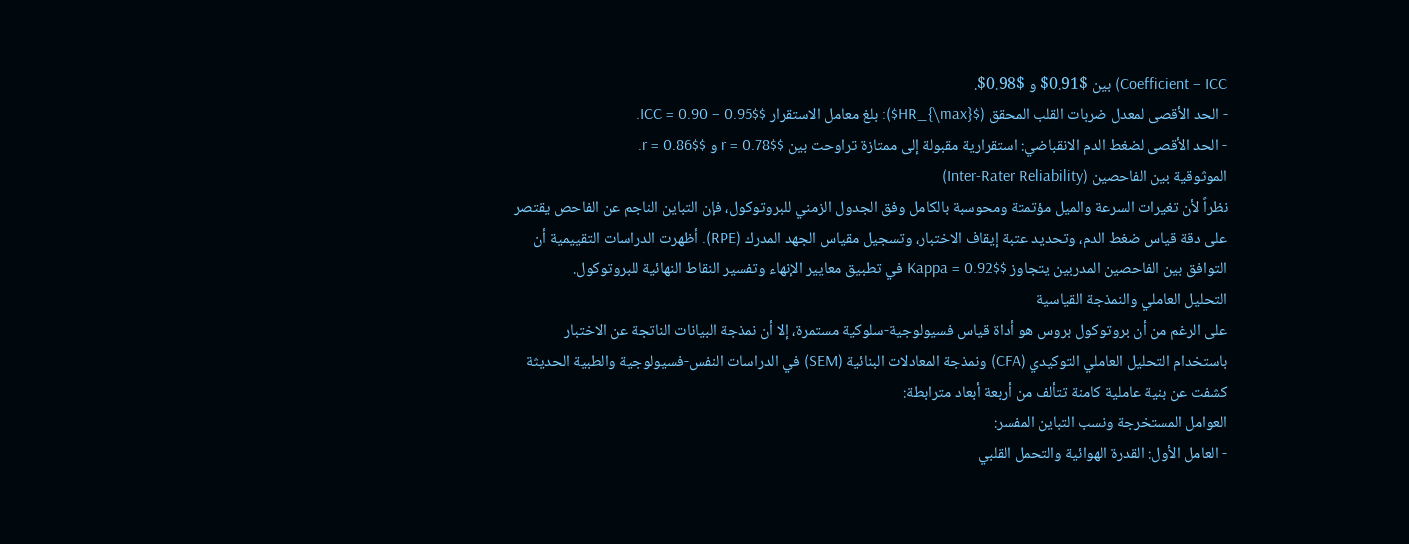Coefficient – ICC) بين $0.91$ و $0.98$.
- الحد الأقصى لمعدل ضربات القلب المحقق ($HR_{\max}$): بلغ معامل الاستقرار $ICC = 0.90 – 0.95$.
- الحد الأقصى لضغط الدم الانقباضي: استقرارية مقبولة إلى ممتازة تراوحت بين $r = 0.78$ و $r = 0.86$.
الموثوقية بين الفاحصين (Inter-Rater Reliability)
نظراً لأن تغيرات السرعة والميل مؤتمتة ومحوسبة بالكامل وفق الجدول الزمني للبروتوكول، فإن التباين الناجم عن الفاحص يقتصر على دقة قياس ضغط الدم، وتحديد عتبة إيقاف الاختبار، وتسجيل مقياس الجهد المدرك (RPE). أظهرت الدراسات التقييمية أن التوافق بين الفاحصين المدربين يتجاوز $Kappa = 0.92$ في تطبيق معايير الإنهاء وتفسير النقاط النهائية للبروتوكول.
التحليل العاملي والنمذجة القياسية
على الرغم من أن بروتوكول بروس هو أداة قياس فسيولوجية-سلوكية مستمرة، إلا أن نمذجة البيانات الناتجة عن الاختبار باستخدام التحليل العاملي التوكيدي (CFA) ونمذجة المعادلات البنائية (SEM) في الدراسات النفس-فسيولوجية والطبية الحديثة كشفت عن بنية عاملية كامنة تتألف من أربعة أبعاد مترابطة:
العوامل المستخرجة ونسب التباين المفسر:
- العامل الأول: القدرة الهوائية والتحمل القلبي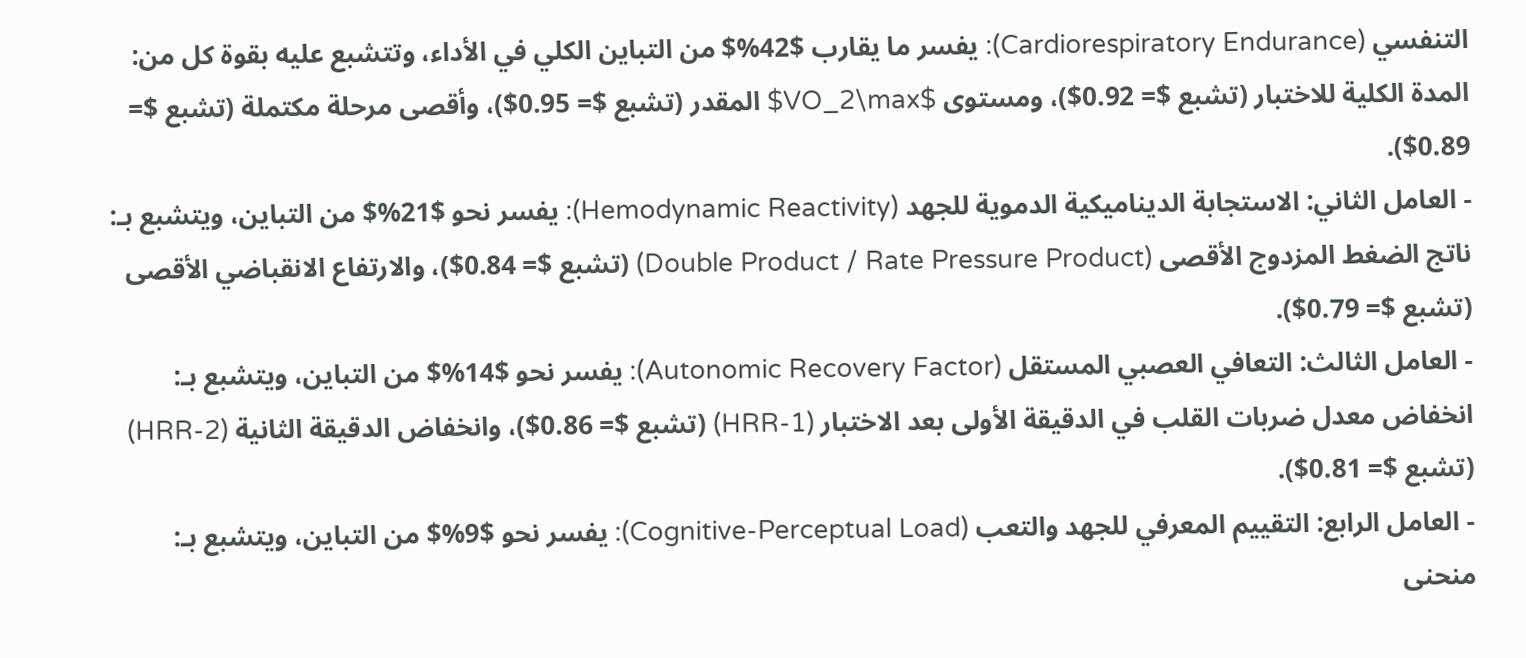التنفسي (Cardiorespiratory Endurance): يفسر ما يقارب $42%$ من التباين الكلي في الأداء، وتتشبع عليه بقوة كل من: المدة الكلية للاختبار (تشبع $= 0.92$)، ومستوى $VO_2\max$ المقدر (تشبع $= 0.95$)، وأقصى مرحلة مكتملة (تشبع $= 0.89$).
- العامل الثاني: الاستجابة الديناميكية الدموية للجهد (Hemodynamic Reactivity): يفسر نحو $21%$ من التباين، ويتشبع بـ: ناتج الضغط المزدوج الأقصى (Double Product / Rate Pressure Product) (تشبع $= 0.84$)، والارتفاع الانقباضي الأقصى (تشبع $= 0.79$).
- العامل الثالث: التعافي العصبي المستقل (Autonomic Recovery Factor): يفسر نحو $14%$ من التباين، ويتشبع بـ: انخفاض معدل ضربات القلب في الدقيقة الأولى بعد الاختبار (HRR-1) (تشبع $= 0.86$)، وانخفاض الدقيقة الثانية (HRR-2) (تشبع $= 0.81$).
- العامل الرابع: التقييم المعرفي للجهد والتعب (Cognitive-Perceptual Load): يفسر نحو $9%$ من التباين، ويتشبع بـ: منحنى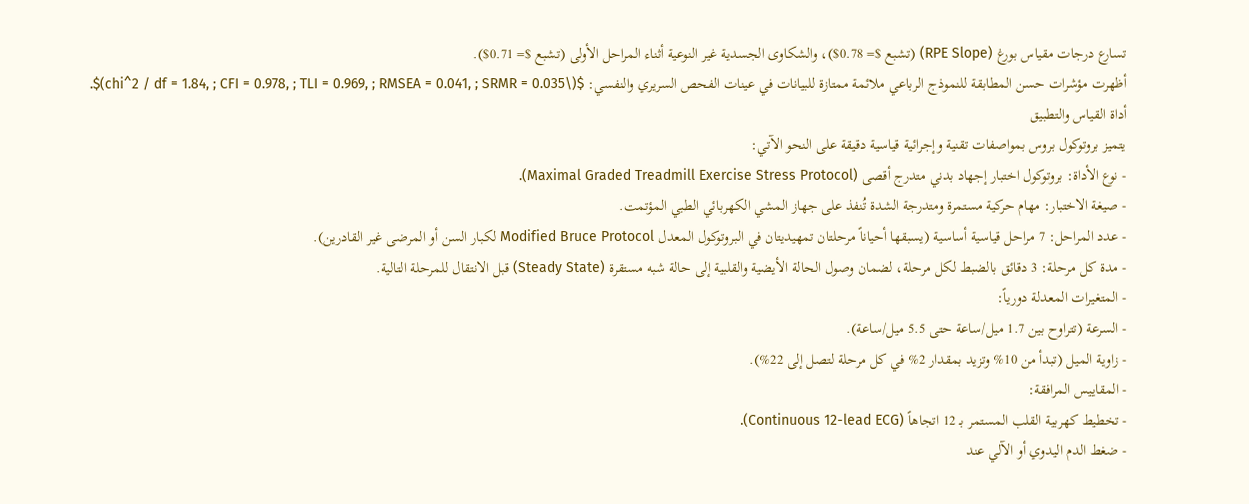تسارع درجات مقياس بورغ (RPE Slope) (تشبع $= 0.78$)، والشكاوى الجسدية غير النوعية أثناء المراحل الأولى (تشبع $= 0.71$).
أظهرت مؤشرات حسن المطابقة للنموذج الرباعي ملائمة ممتازة للبيانات في عينات الفحص السريري والنفسي: $(\chi^2 / df = 1.84, ; CFI = 0.978, ; TLI = 0.969, ; RMSEA = 0.041, ; SRMR = 0.035)$.
أداة القياس والتطبيق
يتميز بروتوكول بروس بمواصفات تقنية وإجرائية قياسية دقيقة على النحو الآتي:
- نوع الأداة: بروتوكول اختبار إجهاد بدني متدرج أقصى (Maximal Graded Treadmill Exercise Stress Protocol).
- صيغة الاختبار: مهام حركية مستمرة ومتدرجة الشدة تُنفذ على جهاز المشي الكهربائي الطبي المؤتمت.
- عدد المراحل: 7 مراحل قياسية أساسية (يسبقها أحياناً مرحلتان تمهيديتان في البروتوكول المعدل Modified Bruce Protocol لكبار السن أو المرضى غير القادرين).
- مدة كل مرحلة: 3 دقائق بالضبط لكل مرحلة، لضمان وصول الحالة الأيضية والقلبية إلى حالة شبه مستقرة (Steady State) قبل الانتقال للمرحلة التالية.
- المتغيرات المعدلة دورياً:
- السرعة (تتراوح بين 1.7 ميل/ساعة حتى 5.5 ميل/ساعة).
- زاوية الميل (تبدأ من 10% وتزيد بمقدار 2% في كل مرحلة لتصل إلى 22%).
- المقاييس المرافقة:
- تخطيط كهربية القلب المستمر بـ 12 اتجاهاً (Continuous 12-lead ECG).
- ضغط الدم اليدوي أو الآلي عند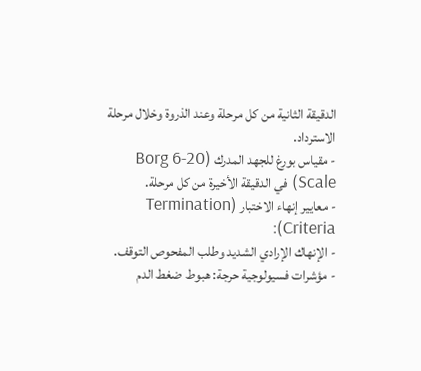الدقيقة الثانية من كل مرحلة وعند الذروة وخلال مرحلة الاسترداد.
- مقياس بورغ للجهد المدرك (Borg 6-20 Scale) في الدقيقة الأخيرة من كل مرحلة.
- معايير إنهاء الاختبار (Termination Criteria):
- الإنهاك الإرادي الشديد وطلب المفحوص التوقف.
- مؤشرات فسيولوجية حرجة: هبوط ضغط الدم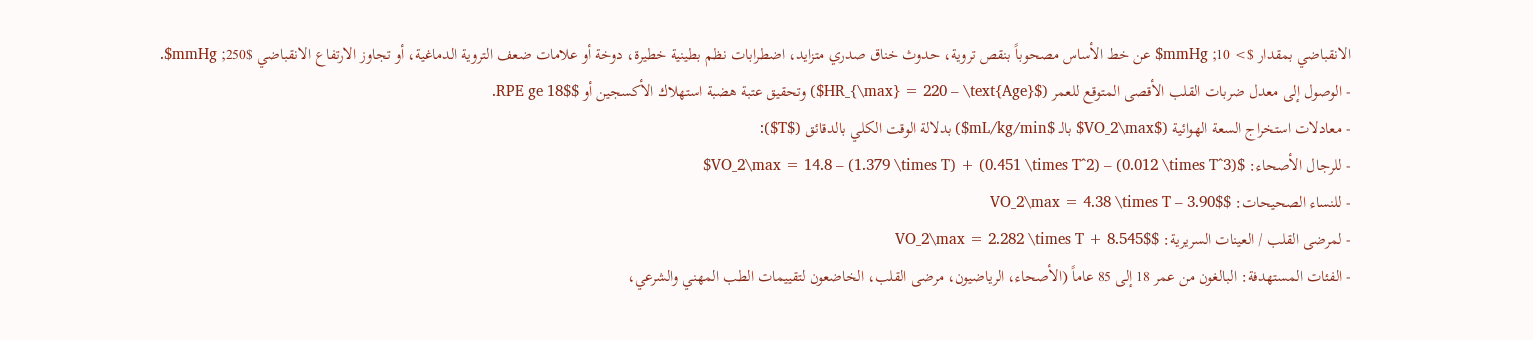الانقباضي بمقدار $> 10; mmHg$ عن خط الأساس مصحوباً بنقص تروية، حدوث خناق صدري متزايد، اضطرابات نظم بطينية خطيرة، دوخة أو علامات ضعف التروية الدماغية، أو تجاوز الارتفاع الانقباضي $250; mmHg$.
- الوصول إلى معدل ضربات القلب الأقصى المتوقع للعمر ($HR_{\max} = 220 – \text{Age}$) وتحقيق عتبة هضبة استهلاك الأكسجين أو $RPE ge 18$.
- معادلات استخراج السعة الهوائية ($VO_2\max$ بالـ $mL/kg/min$) بدلالة الوقت الكلي بالدقائق ($T$):
- للرجال الأصحاء: $VO_2\max = 14.8 – (1.379 \times T) + (0.451 \times T^2) – (0.012 \times T^3)$
- للنساء الصحيحات: $VO_2\max = 4.38 \times T – 3.90$
- لمرضى القلب / العينات السريرية: $VO_2\max = 2.282 \times T + 8.545$
- الفئات المستهدفة: البالغون من عمر 18 إلى 85 عاماً (الأصحاء، الرياضيون، مرضى القلب، الخاضعون لتقييمات الطب المهني والشرعي،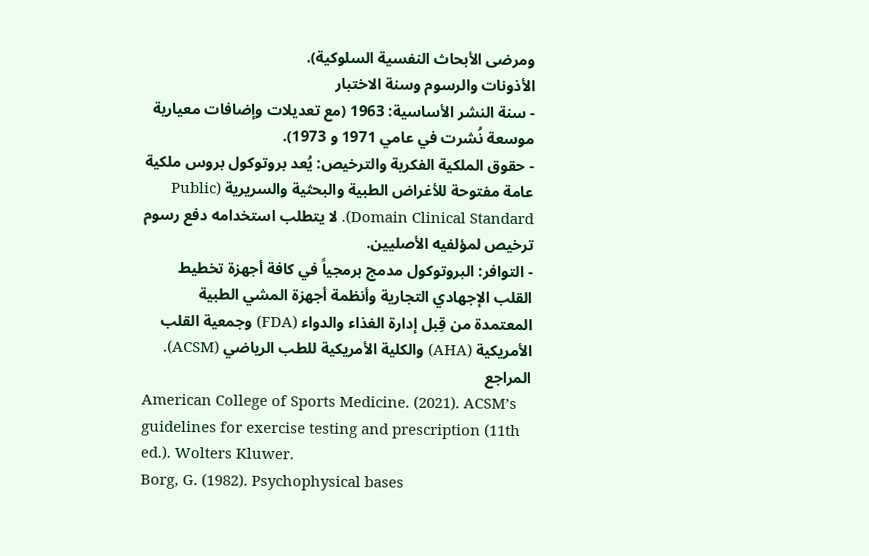ومرضى الأبحاث النفسية السلوكية).
الأذونات والرسوم وسنة الاختبار
- سنة النشر الأساسية: 1963 (مع تعديلات وإضافات معيارية موسعة نُشرت في عامي 1971 و 1973).
- حقوق الملكية الفكرية والترخيص: يُعد بروتوكول بروس ملكية عامة مفتوحة للأغراض الطبية والبحثية والسريرية (Public Domain Clinical Standard). لا يتطلب استخدامه دفع رسوم ترخيص لمؤلفيه الأصليين.
- التوافر: البروتوكول مدمج برمجياً في كافة أجهزة تخطيط القلب الإجهادي التجارية وأنظمة أجهزة المشي الطبية المعتمدة من قِبل إدارة الغذاء والدواء (FDA) وجمعية القلب الأمريكية (AHA) والكلية الأمريكية للطب الرياضي (ACSM).
المراجع
American College of Sports Medicine. (2021). ACSM’s guidelines for exercise testing and prescription (11th ed.). Wolters Kluwer.
Borg, G. (1982). Psychophysical bases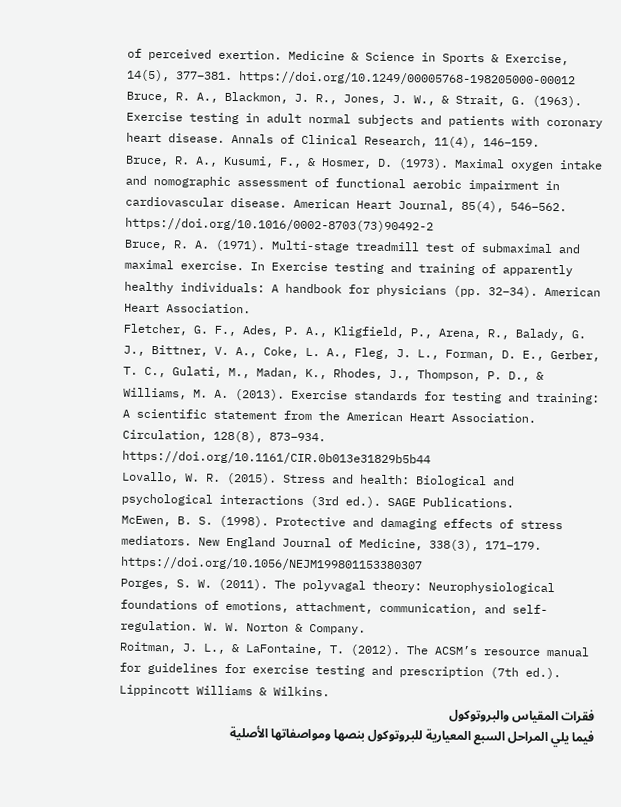of perceived exertion. Medicine & Science in Sports & Exercise, 14(5), 377–381. https://doi.org/10.1249/00005768-198205000-00012
Bruce, R. A., Blackmon, J. R., Jones, J. W., & Strait, G. (1963). Exercise testing in adult normal subjects and patients with coronary heart disease. Annals of Clinical Research, 11(4), 146–159.
Bruce, R. A., Kusumi, F., & Hosmer, D. (1973). Maximal oxygen intake and nomographic assessment of functional aerobic impairment in cardiovascular disease. American Heart Journal, 85(4), 546–562. https://doi.org/10.1016/0002-8703(73)90492-2
Bruce, R. A. (1971). Multi-stage treadmill test of submaximal and maximal exercise. In Exercise testing and training of apparently healthy individuals: A handbook for physicians (pp. 32–34). American Heart Association.
Fletcher, G. F., Ades, P. A., Kligfield, P., Arena, R., Balady, G. J., Bittner, V. A., Coke, L. A., Fleg, J. L., Forman, D. E., Gerber, T. C., Gulati, M., Madan, K., Rhodes, J., Thompson, P. D., & Williams, M. A. (2013). Exercise standards for testing and training: A scientific statement from the American Heart Association. Circulation, 128(8), 873–934. https://doi.org/10.1161/CIR.0b013e31829b5b44
Lovallo, W. R. (2015). Stress and health: Biological and psychological interactions (3rd ed.). SAGE Publications.
McEwen, B. S. (1998). Protective and damaging effects of stress mediators. New England Journal of Medicine, 338(3), 171–179. https://doi.org/10.1056/NEJM199801153380307
Porges, S. W. (2011). The polyvagal theory: Neurophysiological foundations of emotions, attachment, communication, and self-regulation. W. W. Norton & Company.
Roitman, J. L., & LaFontaine, T. (2012). The ACSM’s resource manual for guidelines for exercise testing and prescription (7th ed.). Lippincott Williams & Wilkins.
فقرات المقياس والبروتوكول
فيما يلي المراحل السبع المعيارية للبروتوكول بنصها ومواصفاتها الأصلية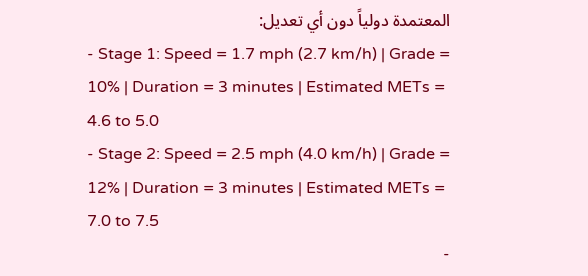المعتمدة دولياً دون أي تعديل:
- Stage 1: Speed = 1.7 mph (2.7 km/h) | Grade = 10% | Duration = 3 minutes | Estimated METs = 4.6 to 5.0
- Stage 2: Speed = 2.5 mph (4.0 km/h) | Grade = 12% | Duration = 3 minutes | Estimated METs = 7.0 to 7.5
-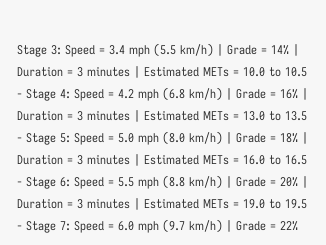Stage 3: Speed = 3.4 mph (5.5 km/h) | Grade = 14% | Duration = 3 minutes | Estimated METs = 10.0 to 10.5
- Stage 4: Speed = 4.2 mph (6.8 km/h) | Grade = 16% | Duration = 3 minutes | Estimated METs = 13.0 to 13.5
- Stage 5: Speed = 5.0 mph (8.0 km/h) | Grade = 18% | Duration = 3 minutes | Estimated METs = 16.0 to 16.5
- Stage 6: Speed = 5.5 mph (8.8 km/h) | Grade = 20% | Duration = 3 minutes | Estimated METs = 19.0 to 19.5
- Stage 7: Speed = 6.0 mph (9.7 km/h) | Grade = 22%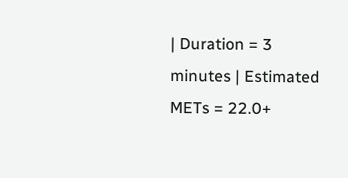| Duration = 3 minutes | Estimated METs = 22.0+